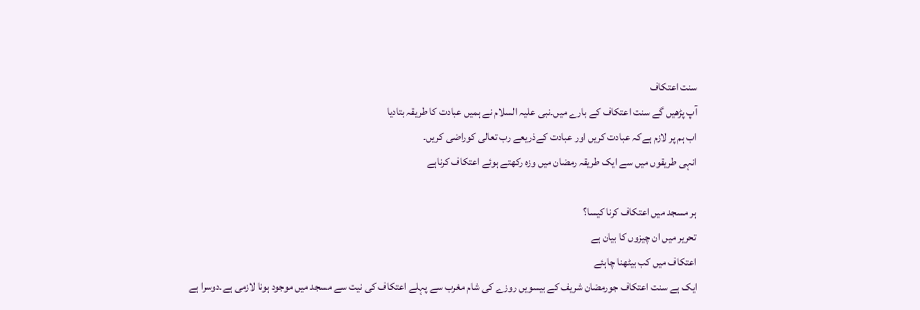سنت اعتکاف
آپ پڑھیں گے سنت اعتکاف کے بارے میں۔نبی علیہ السلام نے ہمیں عبادت کا طریقہ بتادیا
اب ہم پر لازم ہےکہ عبادت کریں اور عبادت کےذریعے رب تعالی کوراضی کریں۔
انہی طریقوں میں سے ایک طریقہ رمضان میں وزہ رکھتے ہوئے اعتکاف کرناہے

ہر مسجد میں اعتکاف کرنا کیسا؟
تحریر میں ان چیزوں کا بیان ہے
اعتکاف میں کب بیٹھنا چاہئے
ایک ہے سنت اعتکاف جورمضان شریف کے بیسویں روزے کی شام مغرب سے پہلے اعتکاف کی نیت سے مسجد میں موجود ہونا لازمی ہے۔دوسرا ہے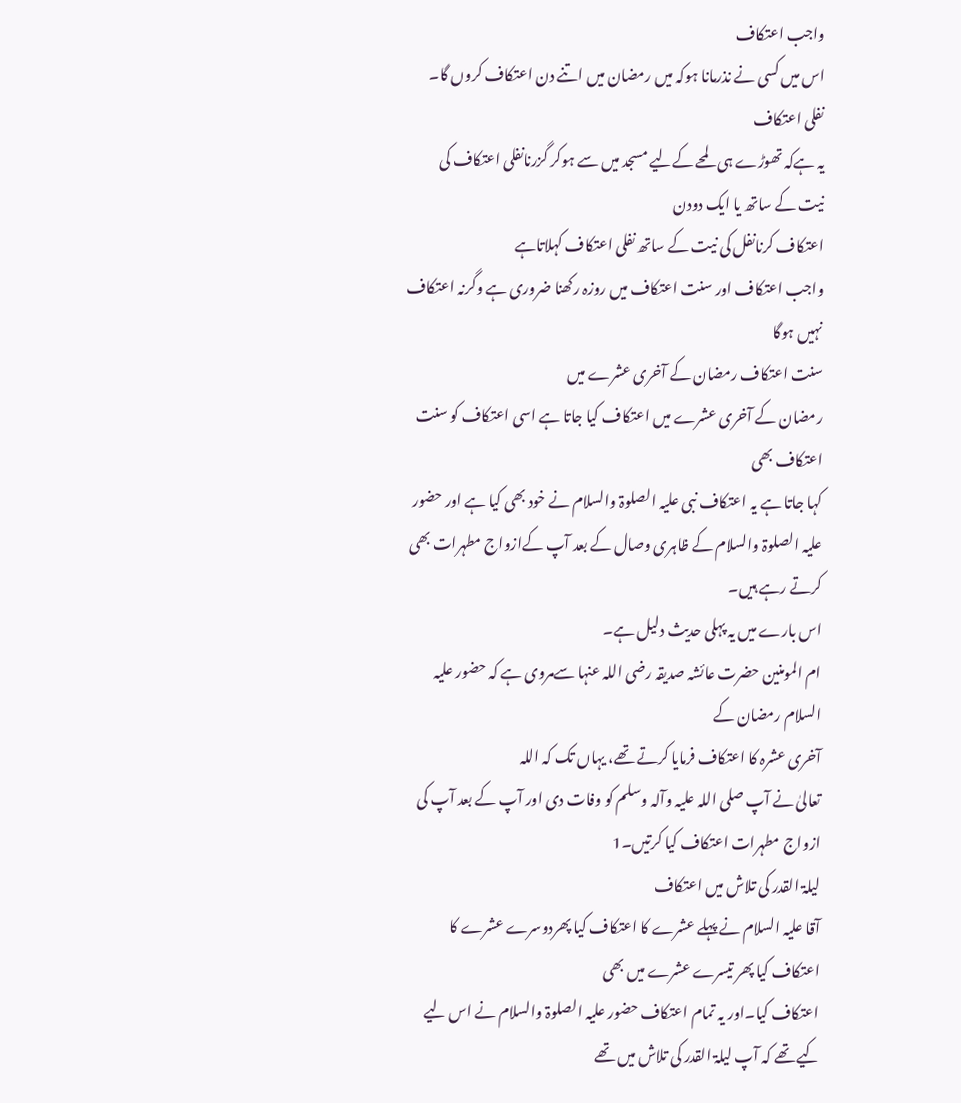واجب اعتکاف
اس میں کسی نے نذرمانا ہوکہ میں رمضان میں اتنے دن اعتکاف کروں گا۔
نفلی اعتکاف
یہ ہےکہ تھوڑے ہی لمحے کےلیے مسجد میں سے ہوکر گزرنانفلی اعتکاف کی نیت کے ساتھ یا ایک دودن
اعتکاف کرنانفل کی نیت کے ساتھ نفلی اعتکاف کہلاتاہے
واجب اعتکاف اور سنت اعتکاف میں روزہ رکھنا ضروری ہے وگرنہ اعتکاف نہیں ہوگا
سنت اعتکاف رمضان کے آخری عشرے میں
رمضان کے آخری عشرے میں اعتکاف کیا جاتا ہے اسی اعتکاف کو سنت اعتکاف بھی
کہا جاتا ہے یہ اعتکاف نبی علیہ الصلوۃ والسلام نے خود بھی کیا ہے اور حضور
علیہ الصلوۃ والسلام کے ظاہری وصال کے بعد آپ کےازواج مطہرات بھی کرتے رہے ہیں۔
اس بارے میں یہ پہلی حدیث دلیل ہے۔
ام المومنین حضرت عائشہ صدیقہ رضی اللہ عنہا سےمروی ہے کہ حضور علیہ السلام رمضان کے
آخری عشرہ کا اعتکاف فرمایا کرتے تھے، یہاں تک کہ اللہ
تعالیٰ نے آپ صلی اللہ علیہ وآلہ وسلم کو وفات دی اور آپ کے بعد آپ کی ازواج مطہرات اعتکاف کیا کرتیں۔1
لیلۃ القدر کی تلاش میں اعتکاف
آقا علیہ السلام نے پہلے عشرے کا اعتکاف کیا پھردوسرے عشرے کا اعتکاف کیا پھر تیسرے عشرے میں بھی
اعتکاف کیا۔اور یہ تمام اعتکاف حضور علیہ الصلوۃ والسلام نے اس لیے کیے تھے کہ آپ لیلۃ القدر کی تلاش میں تھے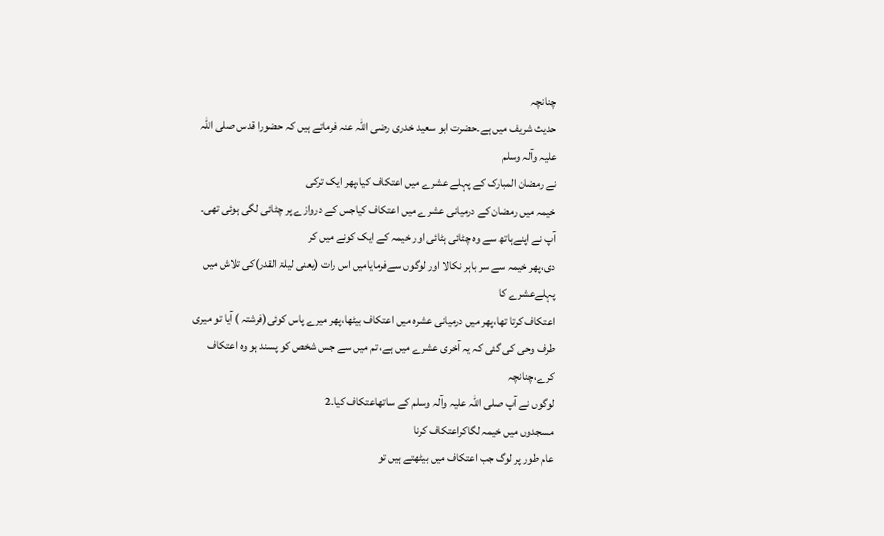چنانچہ
حدیث شریف میں ہے۔حضرت ابو سعید خدری رضی اللہ عنہ فرماتے ہیں کہ حضورا قدس صلی اللہ علیہ وآلہ وسلم
نے رمضان المبارک کے پہلے عشرے میں اعتکاف کیا،پھر ایک ترکی
خیمہ میں رمضان کے درمیانی عشرے میں اعتکاف کیاجس کے دروازے پر چٹائی لگی ہوئی تھی۔
آپ نے اپنےہاتھ سے وہ چٹائی ہٹائی اور خیمہ کے ایک کونے میں کر
دی،پھر خیمہ سے سر باہر نکالا اور لوگوں سےفرمایامیں اس رات (یعنی لیلۃ القدر)کی تلاش میں پہلےعشرے کا
اعتکاف کرتا تھا،پھر میں درمیانی عشرہ میں اعتکاف بیٹھا،پھر میرے پاس کوئی(فرشتہ ) آیا تو میری
طرف وحی کی گئی کہ یہ آخری عشرے میں ہے، تم میں سے جس شخص کو پسند ہو وہ اعتکاف کرے،چنانچہ
لوگوں نے آپ صلی اللہ علیہ وآلہ وسلم کے ساتھاعتکاف کیا۔2
مسجدوں میں خیمہ لگاکراعتکاف کرنا
عام طور پر لوگ جب اعتکاف میں بیٹھتے ہیں تو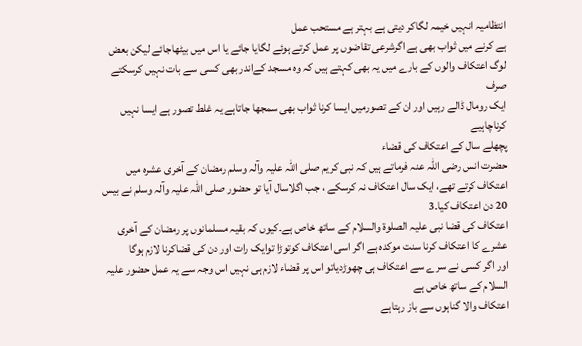انتظامیہ انہیں خیمہ لگاکر دیتی ہے بہتر ہے مستحب عمل
ہے کرنے میں ثواب بھی ہے اگرشرعی تقاضوں پر عمل کرتے ہوئے لگایا جائے یا اس میں بیٹھاجائے لیکن بعض
لوگ اعتکاف والوں کے بارے میں یہ بھی کہتے ہیں کہ وہ مسجد کےاندر بھی کسی سے بات نہیں کرسکتے صرف
ایک رومال ڈالے رہیں اور ان کے تصورمیں ایسا کرنا ثواب بھی سمجھا جاتاہے یہ غلط تصور ہے ایسا نہیں کرناچاہیے
پچھلے سال کے اعتکاف کی قضاء
حضرت انس رضی اللہ عنہ فرماتے ہیں کہ نبی کریم صلی اللہ علیہ وآلہ وسلم رمضان کے آخری عشرہ میں
اعتکاف کرتے تھے، ایک سال اعتکاف نہ کرسکے ، جب اگلاسال آیا تو حضور صلی اللہ علیہ وآلہ وسلم نے بیس 20 دن اعتکاف کیا۔3
اعتکاف کی قضا نبی علیہ الصلوۃ والسلام کے ساتھ خاص ہے۔کیوں کہ بقیہ مسلمانوں پر رمضان کے آخری
عشرے کا اعتکاف کرنا سنت موکدہ ہے اگر اسی اعتکاف کوتوڑا توایک رات اور دن کی قضاکرنا لازم ہوگا
اور اگر کسی نے سرے سے اعتکاف ہی چھوڑدیاتو اس پر قضاء لازم ہی نہیں اس وجہ سے یہ عمل حضور علیہ السلام کے ساتھ خاص ہے
اعتکاف والا گناہوں سے باز رہتاہے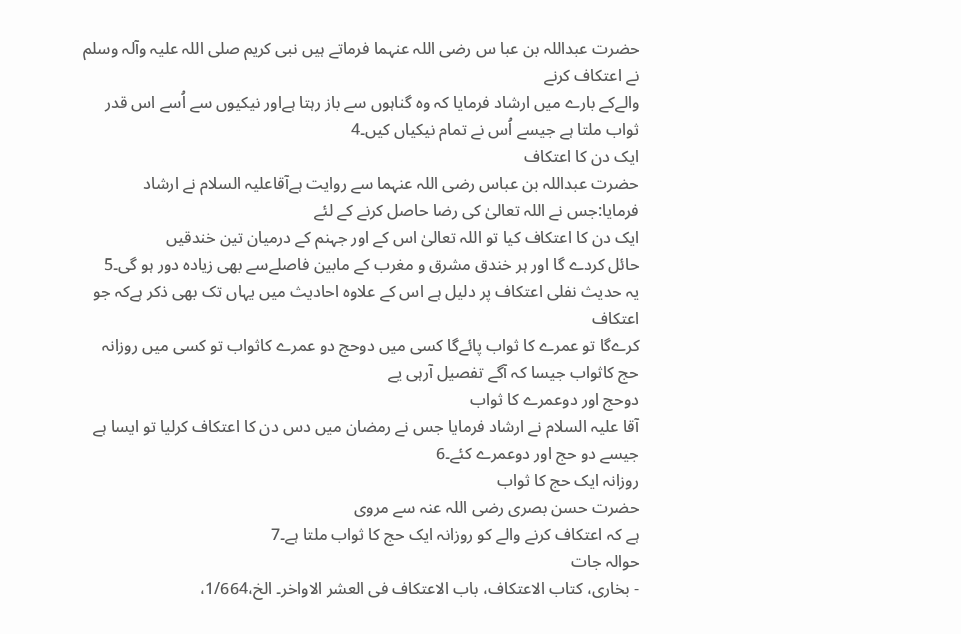حضرت عبداللہ بن عبا س رضی اللہ عنہما فرماتے ہیں نبی کریم صلی اللہ علیہ وآلہ وسلم نے اعتکاف کرنے
والےکے بارے میں ارشاد فرمایا کہ وہ گناہوں سے باز رہتا ہےاور نیکیوں سے اُسے اس قدر ثواب ملتا ہے جیسے اُس نے تمام نیکیاں کیں۔4
ایک دن کا اعتکاف
حضرت عبداللہ بن عباس رضی اللہ عنہما سے روایت ہےآقاعلیہ السلام نے ارشاد فرمایا:جس نے اللہ تعالیٰ کی رضا حاصل کرنے کے لئے
ایک دن کا اعتکاف کیا تو اللہ تعالیٰ اس کے اور جہنم کے درمیان تین خندقیں
حائل کردے گا اور ہر خندق مشرق و مغرب کے مابین فاصلےسے بھی زیادہ دور ہو گی۔5
یہ حدیث نفلی اعتکاف پر دلیل ہے اس کے علاوہ احادیث میں یہاں تک بھی ذکر ہےکہ جو اعتکاف
کرےگا تو عمرے کا ثواب پائےگا کسی میں دوحج دو عمرے کاثواب تو کسی میں روزانہ حج کاثواب جیسا کہ آگے تفصیل آرہی یے
دوحج اور دوعمرے کا ثواب
آقا علیہ السلام نے ارشاد فرمایا جس نے رمضان میں دس دن کا اعتکاف کرلیا تو ایسا ہے جیسے دو حج اور دوعمرے کئے۔6
روزانہ ایک حج کا ثواب
حضرت حسن بصری رضی اللہ عنہ سے مروی
ہے کہ اعتکاف کرنے والے کو روزانہ ایک حج کا ثواب ملتا ہے۔7
حوالہ جات
- بخاری، کتاب الاعتکاف، باب الاعتکاف فی العشر الاواخر۔ الخ،1/664،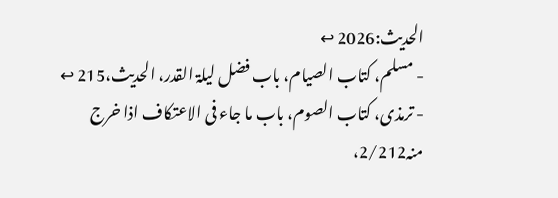الحدیث:2026 ↩
- مسلم، کتاب الصیام، باب فضل لیلۃ القدر، الحدیث،215 ↩
- ترمذی، کتاب الصوم، باب ما جاء فی الاعتکاف اذا خرج منہ2/212،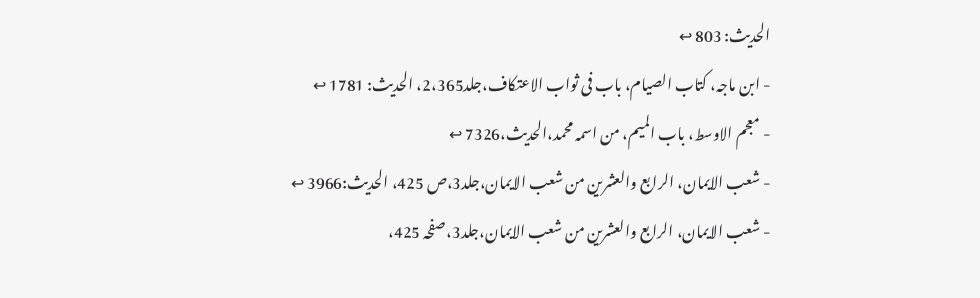الحدیث: 803 ↩
- ابن ماجہ، کتاب الصیام، باب فی ثواب الاعتکاف،جلد2،365، الحدیث: 1781 ↩
- معجم الاوسط، باب المیم، من اسمہ محمد،الحدیث،7326 ↩
- شعب الایمان، الرابع والعشرین من شعب الایمان،جلد3،ص 425، الحدیث:3966 ↩
- شعب الایمان، الرابع والعشرین من شعب الایمان،جلد3،صفحہ 425،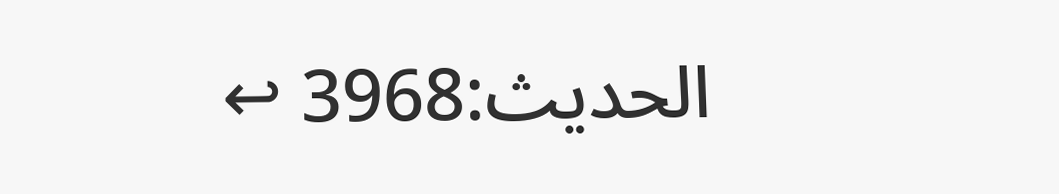الحدیث:3968 ↩